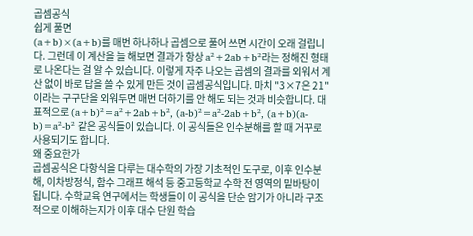곱셈공식
쉽게 풀면
(a+b)×(a+b)를 매번 하나하나 곱셈으로 풀어 쓰면 시간이 오래 걸립니다. 그런데 이 계산을 늘 해보면 결과가 항상 a²+2ab+b²라는 정해진 형태로 나온다는 걸 알 수 있습니다. 이렇게 자주 나오는 곱셈의 결과를 외워서 계산 없이 바로 답을 쓸 수 있게 만든 것이 곱셈공식입니다. 마치 "3×7은 21"이라는 구구단을 외워두면 매번 더하기를 안 해도 되는 것과 비슷합니다. 대표적으로 (a+b)²=a²+2ab+b², (a-b)²=a²-2ab+b², (a+b)(a-b)=a²-b² 같은 공식들이 있습니다. 이 공식들은 인수분해를 할 때 거꾸로 사용되기도 합니다.
왜 중요한가
곱셈공식은 다항식을 다루는 대수학의 가장 기초적인 도구로, 이후 인수분해, 이차방정식, 함수 그래프 해석 등 중고등학교 수학 전 영역의 밑바탕이 됩니다. 수학교육 연구에서는 학생들이 이 공식을 단순 암기가 아니라 구조적으로 이해하는지가 이후 대수 단원 학습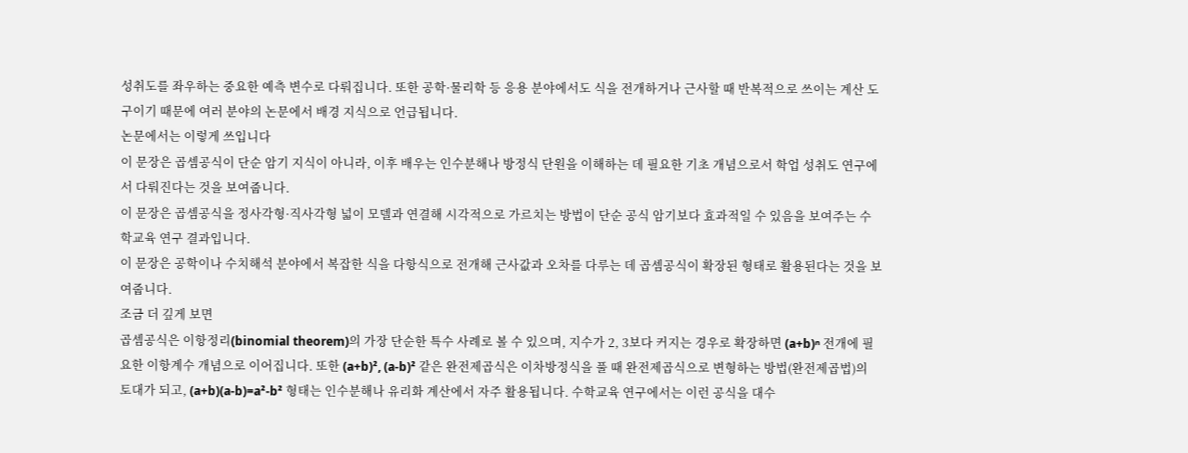성취도를 좌우하는 중요한 예측 변수로 다뤄집니다. 또한 공학·물리학 등 응용 분야에서도 식을 전개하거나 근사할 때 반복적으로 쓰이는 계산 도구이기 때문에 여러 분야의 논문에서 배경 지식으로 언급됩니다.
논문에서는 이렇게 쓰입니다
이 문장은 곱셈공식이 단순 암기 지식이 아니라, 이후 배우는 인수분해나 방정식 단원을 이해하는 데 필요한 기초 개념으로서 학업 성취도 연구에서 다뤄진다는 것을 보여줍니다.
이 문장은 곱셈공식을 정사각형·직사각형 넓이 모델과 연결해 시각적으로 가르치는 방법이 단순 공식 암기보다 효과적일 수 있음을 보여주는 수학교육 연구 결과입니다.
이 문장은 공학이나 수치해석 분야에서 복잡한 식을 다항식으로 전개해 근사값과 오차를 다루는 데 곱셈공식이 확장된 형태로 활용된다는 것을 보여줍니다.
조금 더 깊게 보면
곱셈공식은 이항정리(binomial theorem)의 가장 단순한 특수 사례로 볼 수 있으며, 지수가 2, 3보다 커지는 경우로 확장하면 (a+b)ⁿ 전개에 필요한 이항계수 개념으로 이어집니다. 또한 (a+b)², (a-b)² 같은 완전제곱식은 이차방정식을 풀 때 완전제곱식으로 변형하는 방법(완전제곱법)의 토대가 되고, (a+b)(a-b)=a²-b² 형태는 인수분해나 유리화 계산에서 자주 활용됩니다. 수학교육 연구에서는 이런 공식을 대수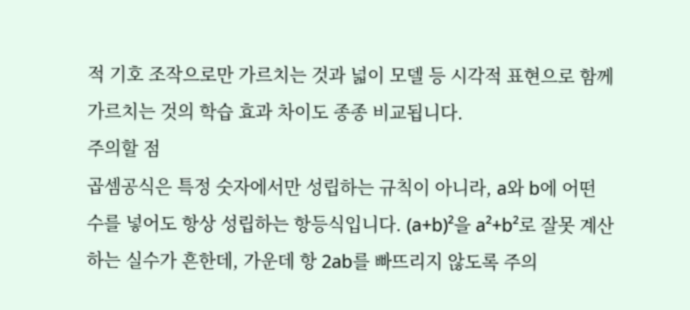적 기호 조작으로만 가르치는 것과 넓이 모델 등 시각적 표현으로 함께 가르치는 것의 학습 효과 차이도 종종 비교됩니다.
주의할 점
곱셈공식은 특정 숫자에서만 성립하는 규칙이 아니라, a와 b에 어떤 수를 넣어도 항상 성립하는 항등식입니다. (a+b)²을 a²+b²로 잘못 계산하는 실수가 흔한데, 가운데 항 2ab를 빠뜨리지 않도록 주의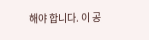해야 합니다. 이 공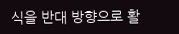식을 반대 방향으로 활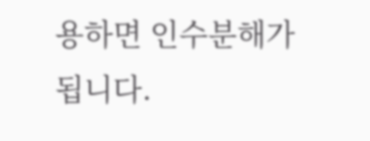용하면 인수분해가 됩니다.